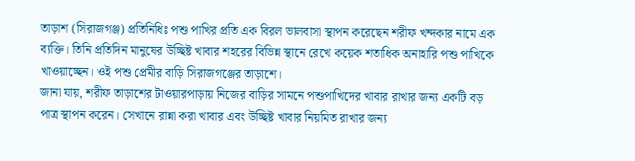তাড়াশ (সিরাজগঞ্জ) প্রতিনিধিঃ পশু পাখির প্রতি এক বিরল ভালবাসা স্থাপন করেছেন শরীফ খন্দকার নামে এক ব্যক্তি। তিনি প্রতিদিন মানুষের উচ্ছিষ্ট খাবার শহরের বিভিন্ন স্থানে রেখে কয়েক শতাধিক অনাহারি পশু পাখিকে খাওয়াচ্ছেন। ওই পশু প্রেমীর বাড়ি সিরাজগঞ্জের তাড়াশে।
জানা যায়, শরীফ তাড়াশের টাওয়ারপাড়ায় নিজের বাড়ির সামনে পশুপাখিদের খাবার রাখার জন্য একটি বড় পাত্র স্থাপন করেন। সেখানে রান্না করা খাবার এবং উচ্ছিষ্ট খাবার নিয়মিত রাখার জন্য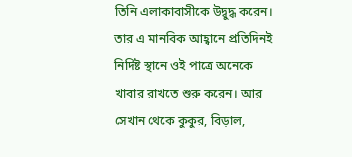তিনি এলাকাবাসীকে উদ্বুদ্ধ করেন। তার এ মানবিক আহ্বানে প্রতিদিনই নির্দিষ্ট স্থানে ওই পাত্রে অনেকে খাবার রাখতে শুরু করেন। আর সেখান থেকে কুকুর, বিড়াল,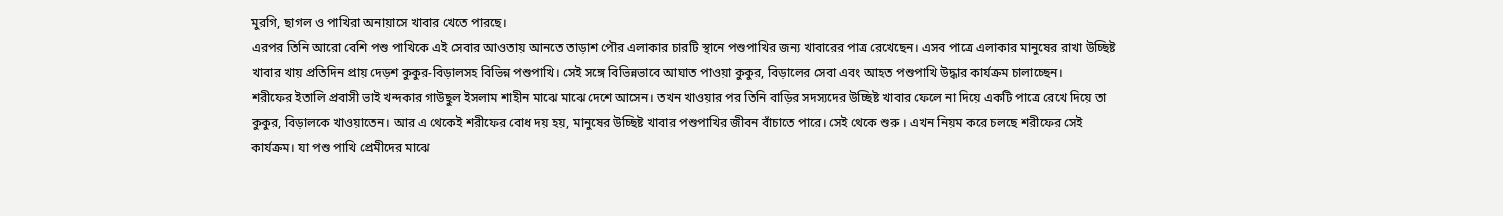মুরগি, ছাগল ও পাখিরা অনায়াসে খাবার খেতে পারছে।
এরপর তিনি আরো বেশি পশু পাখিকে এই সেবার আওতায় আনতে তাড়াশ পৌর এলাকার চারটি স্থানে পশুপাখির জন্য খাবারের পাত্র রেখেছেন। এসব পাত্রে এলাকার মানুষের রাখা উচ্ছিষ্ট খাবার খায় প্রতিদিন প্রায় দেড়শ কুকুর-বিড়ালসহ বিভিন্ন পশুপাখি। সেই সঙ্গে বিভিন্নভাবে আঘাত পাওয়া কুকুর, বিড়ালের সেবা এবং আহত পশুপাখি উদ্ধার কার্যক্রম চালাচ্ছেন।
শরীফের ইতালি প্রবাসী ভাই খন্দকার গাউছুল ইসলাম শাহীন মাঝে মাঝে দেশে আসেন। তখন খাওয়ার পর তিনি বাড়ির সদস্যদের উচ্ছিষ্ট খাবার ফেলে না দিয়ে একটি পাত্রে রেখে দিয়ে তা কুকুর, বিড়ালকে খাওয়াতেন। আর এ থেকেই শরীফের বোধ দয় হয়, মানুষের উচ্ছিষ্ট খাবার পশুপাখির জীবন বাঁচাতে পারে। সেই থেকে শুরু । এখন নিয়ম করে চলছে শরীফের সেই কার্যক্রম। যা পশু পাখি প্রেমীদের মাঝে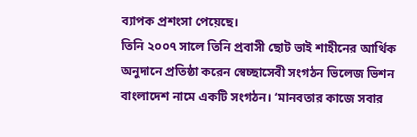ব্যাপক প্রশংসা পেয়েছে।
তিনি ২০০৭ সালে তিনি প্রবাসী ছোট ভাই শাহীনের আর্থিক অনুদানে প্রতিষ্ঠা করেন স্বেচ্ছাসেবী সংগঠন ভিলেজ ভিশন বাংলাদেশ নামে একটি সংগঠন। ‘মানবতার কাজে সবার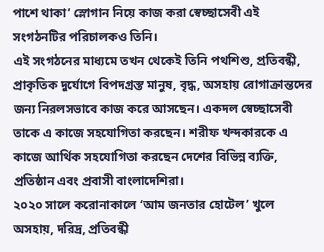পাশে থাকা’ স্লোগান নিয়ে কাজ করা স্বেচ্ছাসেবী এই সংগঠনটির পরিচালকও তিনি।
এই সংগঠনের মাধ্যমে তখন থেকেই তিনি পথশিশু, প্রতিবন্ধী, প্রাকৃতিক দুর্যোগে বিপদগ্রস্ত মানুষ, বৃদ্ধ, অসহায় রোগাক্রান্তদের জন্য নিরলসভাবে কাজ করে আসছেন। একদল স্বেচ্ছাসেবী তাকে এ কাজে সহযোগিতা করছেন। শরীফ খন্দকারকে এ কাজে আর্থিক সহযোগিতা করছেন দেশের বিভিন্ন ব্যক্তি, প্রতিষ্ঠান এবং প্রবাসী বাংলাদেশিরা।
২০২০ সালে করোনাকালে ‘আম জনতার হোটেল’ খুলে অসহায়, দরিদ্র, প্রতিবন্ধী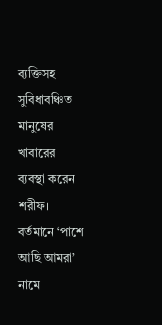ব্যক্তিসহ সুবিধাবঞ্চিত মানুষের খাবারের ব্যবস্থা করেন শরীফ। বর্তমানে ‘পাশে আছি আমরা’ নামে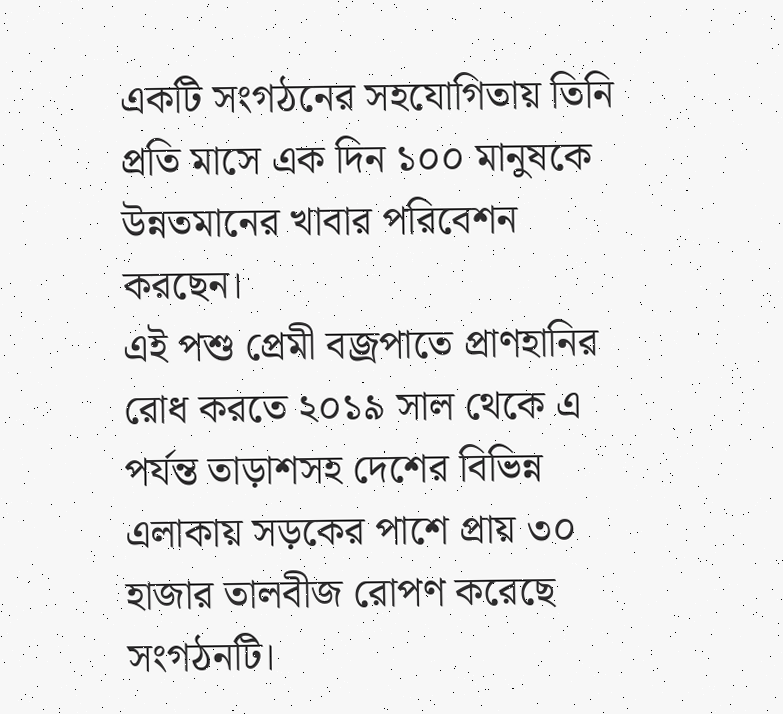একটি সংগঠনের সহযোগিতায় তিনি প্রতি মাসে এক দিন ১০০ মানুষকে উন্নতমানের খাবার পরিবেশন করছেন।
এই পশু প্রেমী বজ্রপাতে প্রাণহানির রোধ করতে ২০১৯ সাল থেকে এ পর্যন্ত তাড়াশসহ দেশের বিভিন্ন এলাকায় সড়কের পাশে প্রায় ৩০ হাজার তালবীজ রোপণ করেছে সংগঠনটি।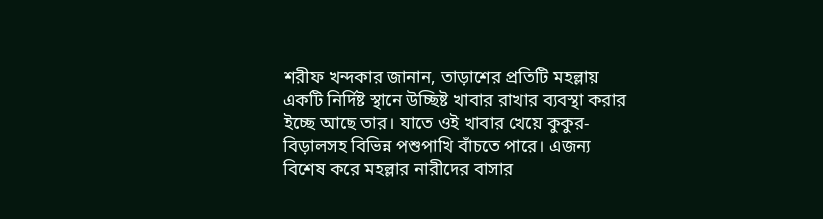শরীফ খন্দকার জানান, তাড়াশের প্রতিটি মহল্লায় একটি নির্দিষ্ট স্থানে উচ্ছিষ্ট খাবার রাখার ব্যবস্থা করার ইচ্ছে আছে তার। যাতে ওই খাবার খেয়ে কুকুর-বিড়ালসহ বিভিন্ন পশুপাখি বাঁচতে পারে। এজন্য বিশেষ করে মহল্লার নারীদের বাসার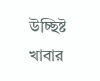উচ্ছিষ্ট খাবার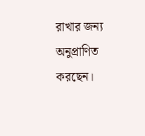রাখার জন্য অনুপ্রাণিত করছেন।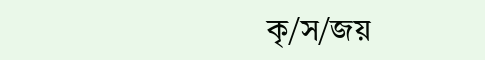কৃ/স/জয়